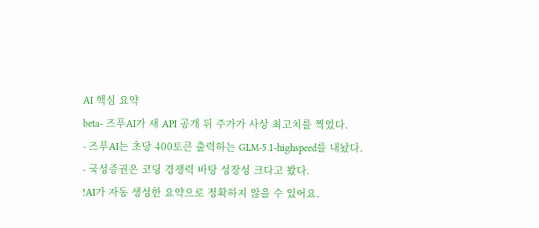AI 핵심 요약
beta- 즈푸AI가 새 API 공개 뒤 주가가 사상 최고치를 찍었다.
- 즈푸AI는 초당 400토큰 출력하는 GLM-5.1-highspeed를 내놨다.
- 국성증권은 코딩 경쟁력 바탕 성장성 크다고 봤다.
!AI가 자동 생성한 요약으로 정확하지 않을 수 있어요.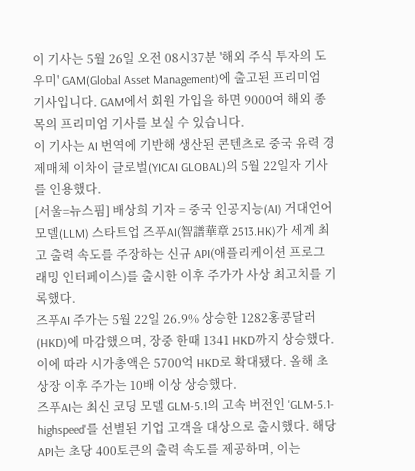이 기사는 5월 26일 오전 08시37분 '해외 주식 투자의 도우미' GAM(Global Asset Management)에 출고된 프리미엄 기사입니다. GAM에서 회원 가입을 하면 9000여 해외 종목의 프리미엄 기사를 보실 수 있습니다.
이 기사는 AI 번역에 기반해 생산된 콘텐츠로 중국 유력 경제매체 이차이 글로벌(YICAI GLOBAL)의 5월 22일자 기사를 인용했다.
[서울=뉴스핌] 배상희 기자 = 중국 인공지능(AI) 거대언어모델(LLM) 스타트업 즈푸AI(智譜華章 2513.HK)가 세계 최고 출력 속도를 주장하는 신규 API(애플리케이션 프로그래밍 인터페이스)를 출시한 이후 주가가 사상 최고치를 기록했다.
즈푸AI 주가는 5월 22일 26.9% 상승한 1282홍콩달러(HKD)에 마감했으며, 장중 한때 1341 HKD까지 상승했다. 이에 따라 시가총액은 5700억 HKD로 확대됐다. 올해 초 상장 이후 주가는 10배 이상 상승했다.
즈푸AI는 최신 코딩 모델 GLM-5.1의 고속 버전인 'GLM-5.1-highspeed'를 선별된 기업 고객을 대상으로 출시했다. 해당 API는 초당 400토큰의 출력 속도를 제공하며, 이는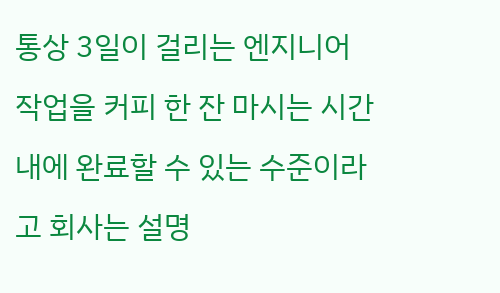통상 3일이 걸리는 엔지니어 작업을 커피 한 잔 마시는 시간 내에 완료할 수 있는 수준이라고 회사는 설명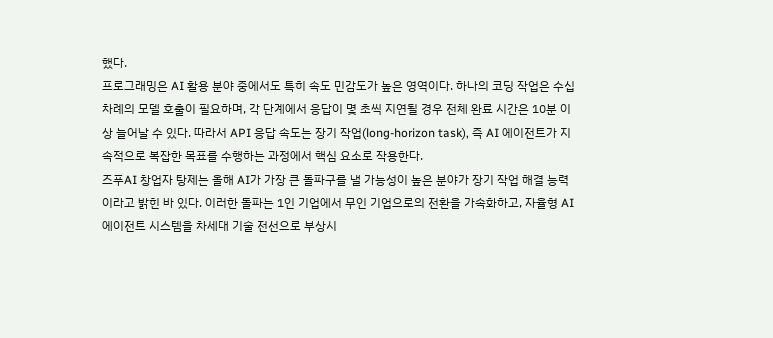했다.
프로그래밍은 AI 활용 분야 중에서도 특히 속도 민감도가 높은 영역이다. 하나의 코딩 작업은 수십 차례의 모델 호출이 필요하며, 각 단계에서 응답이 몇 초씩 지연될 경우 전체 완료 시간은 10분 이상 늘어날 수 있다. 따라서 API 응답 속도는 장기 작업(long-horizon task), 즉 AI 에이전트가 지속적으로 복잡한 목표를 수행하는 과정에서 핵심 요소로 작용한다.
즈푸AI 창업자 탕제는 올해 AI가 가장 큰 돌파구를 낼 가능성이 높은 분야가 장기 작업 해결 능력이라고 밝힌 바 있다. 이러한 돌파는 1인 기업에서 무인 기업으로의 전환을 가속화하고, 자율형 AI 에이전트 시스템을 차세대 기술 전선으로 부상시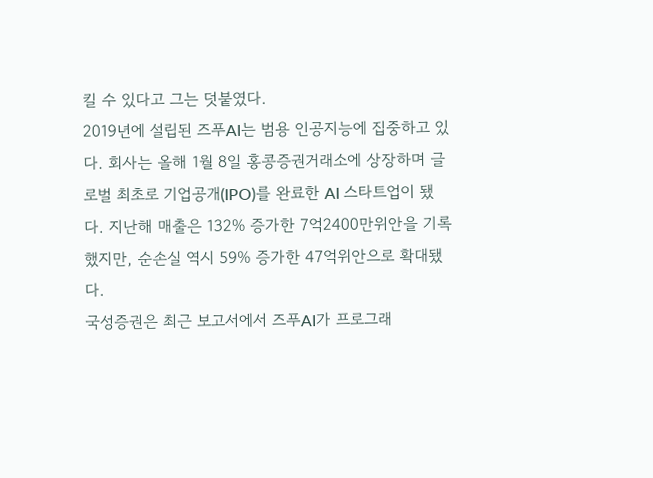킬 수 있다고 그는 덧붙였다.
2019년에 설립된 즈푸AI는 범용 인공지능에 집중하고 있다. 회사는 올해 1월 8일 홍콩증권거래소에 상장하며 글로벌 최초로 기업공개(IPO)를 완료한 AI 스타트업이 됐다. 지난해 매출은 132% 증가한 7억2400만위안을 기록했지만, 순손실 역시 59% 증가한 47억위안으로 확대됐다.
국성증권은 최근 보고서에서 즈푸AI가 프로그래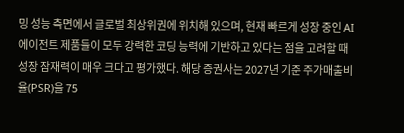밍 성능 측면에서 글로벌 최상위권에 위치해 있으며, 현재 빠르게 성장 중인 AI 에이전트 제품들이 모두 강력한 코딩 능력에 기반하고 있다는 점을 고려할 때 성장 잠재력이 매우 크다고 평가했다. 해당 증권사는 2027년 기준 주가매출비율(PSR)을 75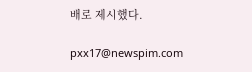배로 제시했다.

pxx17@newspim.com